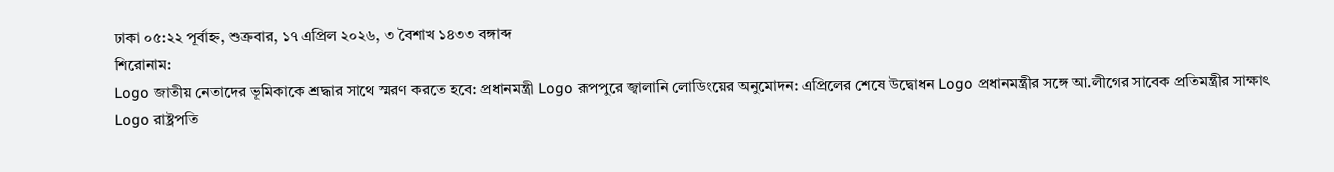ঢাকা ০৫:২২ পূর্বাহ্ন, শুক্রবার, ১৭ এপ্রিল ২০২৬, ৩ বৈশাখ ১৪৩৩ বঙ্গাব্দ
শিরোনাম:
Logo জাতীয় নেতাদের ভূমিকাকে শ্রদ্ধার সাথে স্মরণ করতে হবে: প্রধানমন্ত্রী Logo রূপপুরে জ্বালানি লোডিংয়ের অনুমোদন: এপ্রিলের শেষে উদ্বোধন Logo প্রধানমন্ত্রীর সঙ্গে আ.লীগের সাবেক প্রতিমন্ত্রীর সাক্ষাৎ Logo রাষ্ট্রপতি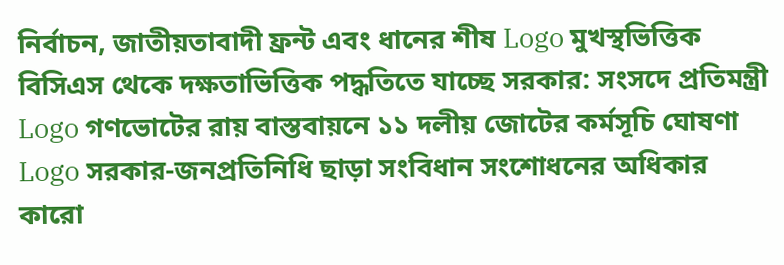নির্বাচন, জাতীয়তাবাদী ফ্রন্ট এবং ধানের শীষ Logo মুখস্থভিত্তিক বিসিএস থেকে দক্ষতাভিত্তিক পদ্ধতিতে যাচ্ছে সরকার: সংসদে প্রতিমন্ত্রী Logo গণভোটের রায় বাস্তবায়নে ১১ দলীয় জোটের কর্মসূচি ঘোষণা Logo সরকার-জনপ্রতিনিধি ছাড়া সংবিধান সংশোধনের অধিকার কারো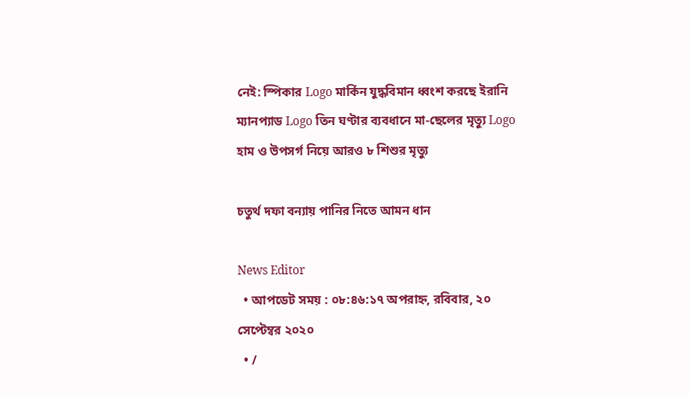নেই: স্পিকার Logo মার্কিন যুদ্ধবিমান ধ্বংশ করছে ইরানি ম্যানপ্যাড Logo তিন ঘণ্টার ব্যবধানে মা-ছেলের মৃত্যু Logo হাম ও উপসর্গ নিয়ে আরও ৮ শিশুর মৃত্যু

চতুর্থ দফা বন্যায় পানির নিতে আমন ধান

News Editor
  • আপডেট সময় : ০৮:৪৬:১৭ অপরাহ্ন, রবিবার, ২০ সেপ্টেম্বর ২০২০
  • /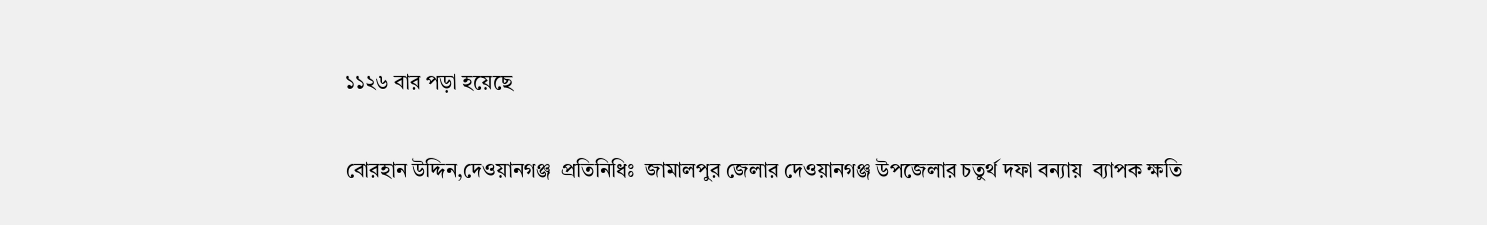১১২৬ বার পড়া হয়েছে

বোরহান উদ্দিন,দেওয়ানগঞ্জ  প্রতিনিধিঃ  জামালপুর জেলার দেওয়ানগঞ্জ উপজেলার চতুর্থ দফা বন্যায়  ব্যাপক ক্ষতি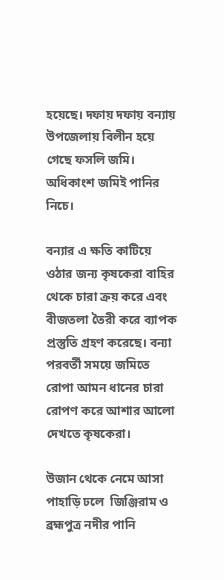হয়েছে। দফায় দফায় বন্যায় উপজেলায় বিলীন হয়ে গেছে ফসলি জমি। অধিকাংশ জমিই পানির নিচে।

বন্যার এ ক্ষতি কাটিয়ে ওঠার জন্য কৃষকেরা বাহির থেকে চারা ক্রয় করে এবং বীজতলা তৈরী করে ব্যাপক প্রস্তুতি গ্রহণ করেছে। বন্যা পরবর্তী সময়ে জমিতে রোপা আমন ধানের চারা রোপণ করে আশার আলো দেখতে কৃষকেরা।

উজান থেকে নেমে আসা পাহাড়ি ঢলে  জিঞ্জিরাম ও ব্রহ্মপুত্র নদীর পানি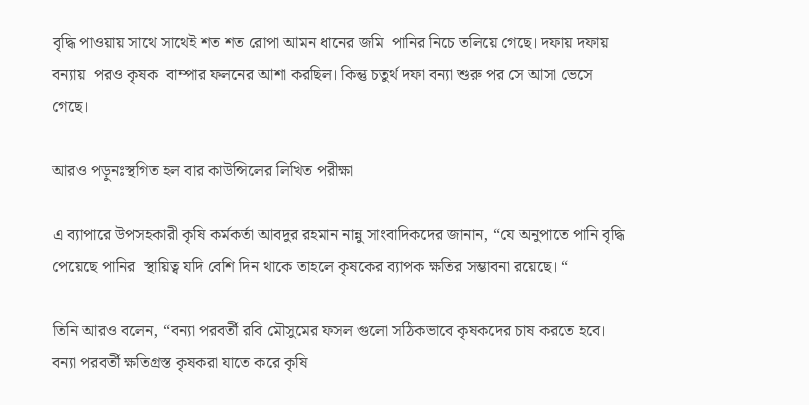বৃদ্ধি পাওয়ায় সাথে সাথেই শত শত রোপা আমন ধানের জমি  পানির নিচে তলিয়ে গেছে। দফায় দফায় বন্যায়  পরও কৃষক  বাম্পার ফলনের আশা করছিল। কিন্তু চতুর্থ দফা বন্যা শুরু পর সে আসা ভেসে গেছে।

আরও পড়ুনঃস্থগিত হল বার কাউন্সিলের লিখিত পরীক্ষা

এ ব্যাপারে উপসহকারী কৃষি কর্মকর্তা আবদুর রহমান নান্নু সাংবাদিকদের জানান, “যে অনুপাতে পানি বৃদ্ধি পেয়েছে পানির  স্থায়িত্ব যদি বেশি দিন থাকে তাহলে কৃষকের ব্যাপক ক্ষতির সম্ভাবনা রয়েছে। “

তিনি আরও বলেন, “বন্যা পরবর্তী রবি মৌসুমের ফসল গুলো সঠিকভাবে কৃষকদের চাষ করতে হবে। বন্যা পরবর্তী ক্ষতিগ্রস্ত কৃষকরা যাতে করে কৃষি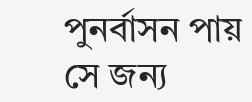পুনর্বাসন পায় সে জন্য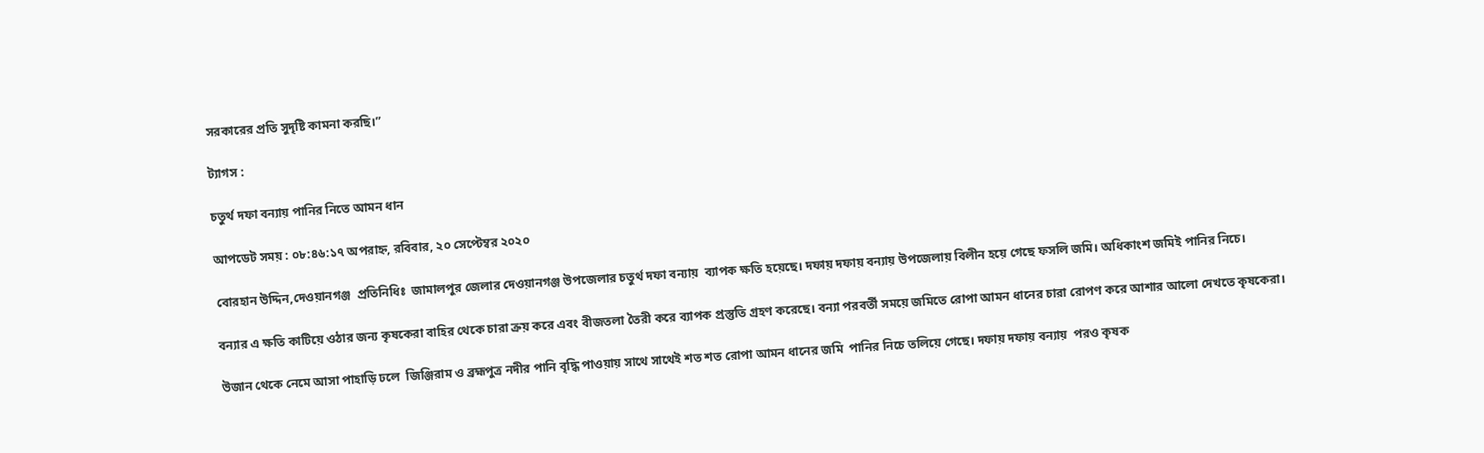সরকারের প্রতি সুদৃষ্টি কামনা করছি।”

ট্যাগস :

চতুর্থ দফা বন্যায় পানির নিতে আমন ধান

আপডেট সময় : ০৮:৪৬:১৭ অপরাহ্ন, রবিবার, ২০ সেপ্টেম্বর ২০২০

বোরহান উদ্দিন,দেওয়ানগঞ্জ  প্রতিনিধিঃ  জামালপুর জেলার দেওয়ানগঞ্জ উপজেলার চতুর্থ দফা বন্যায়  ব্যাপক ক্ষতি হয়েছে। দফায় দফায় বন্যায় উপজেলায় বিলীন হয়ে গেছে ফসলি জমি। অধিকাংশ জমিই পানির নিচে।

বন্যার এ ক্ষতি কাটিয়ে ওঠার জন্য কৃষকেরা বাহির থেকে চারা ক্রয় করে এবং বীজতলা তৈরী করে ব্যাপক প্রস্তুতি গ্রহণ করেছে। বন্যা পরবর্তী সময়ে জমিতে রোপা আমন ধানের চারা রোপণ করে আশার আলো দেখতে কৃষকেরা।

উজান থেকে নেমে আসা পাহাড়ি ঢলে  জিঞ্জিরাম ও ব্রহ্মপুত্র নদীর পানি বৃদ্ধি পাওয়ায় সাথে সাথেই শত শত রোপা আমন ধানের জমি  পানির নিচে তলিয়ে গেছে। দফায় দফায় বন্যায়  পরও কৃষক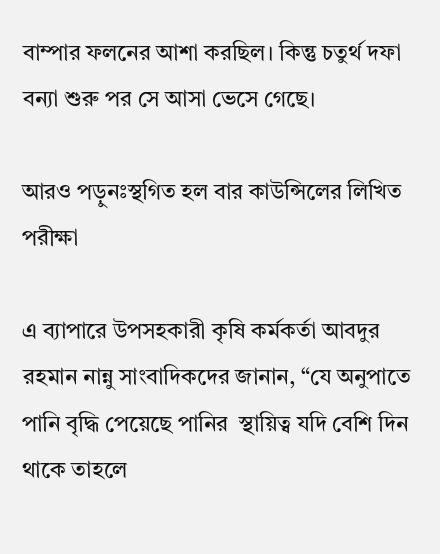বাম্পার ফলনের আশা করছিল। কিন্তু চতুর্থ দফা বন্যা শুরু পর সে আসা ভেসে গেছে।

আরও পড়ুনঃস্থগিত হল বার কাউন্সিলের লিখিত পরীক্ষা

এ ব্যাপারে উপসহকারী কৃষি কর্মকর্তা আবদুর রহমান নান্নু সাংবাদিকদের জানান, “যে অনুপাতে পানি বৃদ্ধি পেয়েছে পানির  স্থায়িত্ব যদি বেশি দিন থাকে তাহলে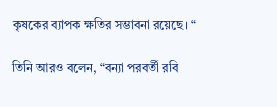কৃষকের ব্যাপক ক্ষতির সম্ভাবনা রয়েছে। “

তিনি আরও বলেন, “বন্যা পরবর্তী রবি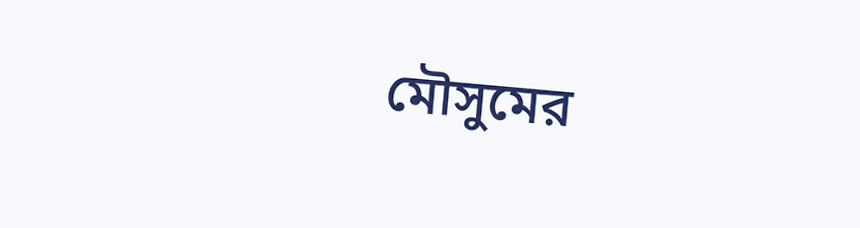মৌসুমের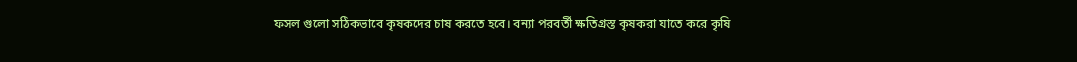ফসল গুলো সঠিকভাবে কৃষকদের চাষ করতে হবে। বন্যা পরবর্তী ক্ষতিগ্রস্ত কৃষকরা যাতে করে কৃষি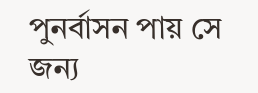পুনর্বাসন পায় সে জন্য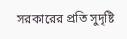সরকারের প্রতি সুদৃষ্টি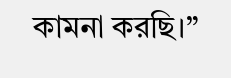কামনা করছি।”